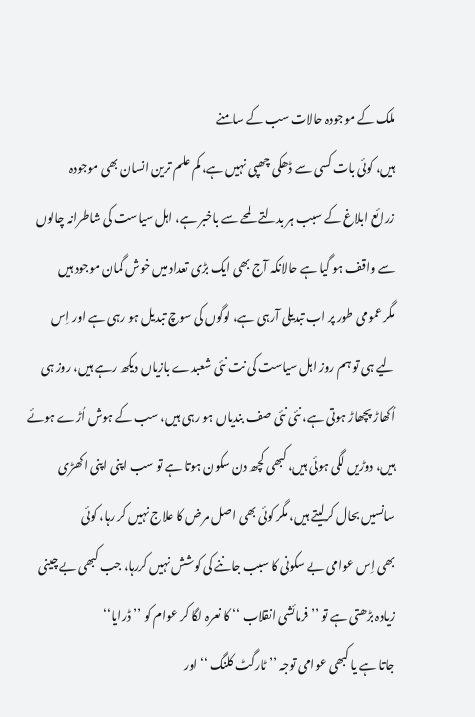ملک کے موجودہ حالات سب کے سامنے
ہیں، کوئی بات کسی سے ڈھکی چھپی نہیں ہے، کم علم ترین انسان بھی موجودہ
زرائع ابلاغ کے سبب ہر بدلتے لمحے سے باخبر ہے، اہل سیاست کی شاطرانہ چالوں
سے واقف ہو گیا ہے حالانکہ آج بھی ایک بڑی تعداد میں خوش گمان موجود ہیں
مگر عمومی طور پر اب تبدیلی آرہی ہے، لوگوں کی سوچ تبدیل ہو رہی ہے اور اِس
لیے ہی تو ہم روز اہل سیاست کی نت نئی شعبدے بازیاں دیکھ رہے ہیں، روز ہی
اُکھاڑ پچھاڑ ہوتی ہے، نئی نئی صف بندیاں ہو رہی ہیں، سب کے ہوش اُڑے ہوئے
ہیں، دوڑیں لگی ہوئی ہیں، کبھی کچھ دن سکون ہوتا ہے تو سب اپنی اپنی اکھڑی
سانسیں بحال کرلیتے ہیں، مگر کوئی بھی اصل مرض کا علاج نہیں کر رہا، کوئی
بھی اِس عوامی بے سکونی کا سبب جاننے کی کوشش نہیں کررہا، جب کبھی بے چینی
زیادہ بڑھتی ہے تو ’’ فرمائشی انقلاب ‘‘ کا نعرہ لگا کر عوام کو ’’ ڈرایا‘‘
جاتا ہے یا کبھی عوامی توجہ ’’ ٹارگٹ کلنگ ‘‘ اور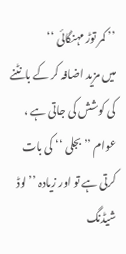’’ کمر توڑ مہنگائی ‘‘
میں مزید اضافہ کر کے بانٹنے کی کوشش کی جاتی ہے ، عوام ’’ بجلی ‘‘ کی بات
کرتی ہے تو اور زیادہ ’’ لوڈ شیڈنگ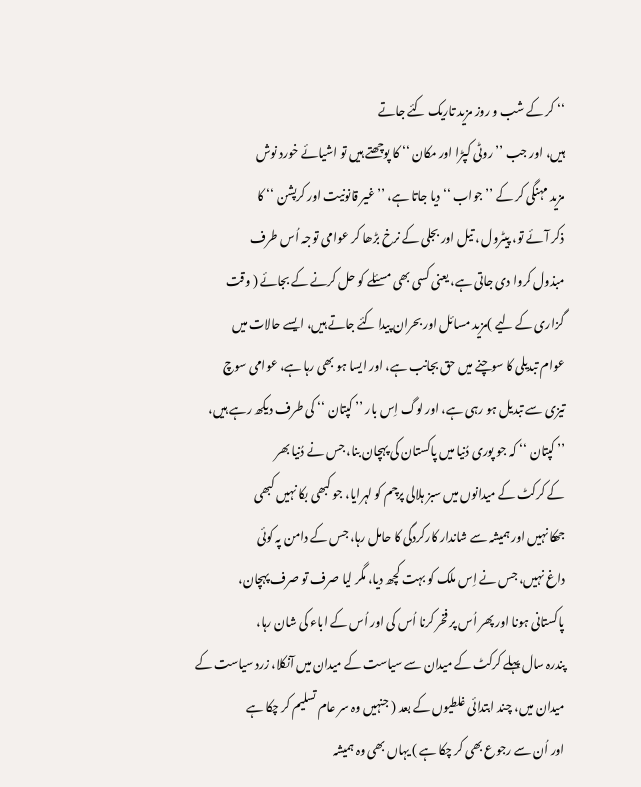‘‘ کر کے شب و روز مزید تاریک کئے جاتے
ہیں، اور جب ’’ روٹی کپڑا اور مکان ‘‘ کا پوچھتے ہیں تو اشیائے خورد نوش
مزید مہنگی کر کے ’’ جواب ‘‘ دیا جاتا ہے، ’’ غیر قانونیت اور کرپشن ‘‘ کا
ذکر آئے تو، پیٹرول ، تیل اور بجلی کے نرخ بڑھا کر عوامی توجہ اُس طرف
مبذول کروا دی جاتی ہے، یعنی کسی بھی مسئلے کو حل کرنے کے بجائے ( وقت
گزاری کے لیے )مزید مسائل اور بحران پیدا کئے جاتے ہیں، ایسے حالات میں
عوام تبدیلی کا سوچنے میں حق بجانب ہے، اور ایسا ہو بھی رہا ہے، عوامی سوچ
تیزی سے تبدیل ہو رہی ہے، اور لوگ اِس بار ’’ کپتان ‘‘ کی طرف دیکھ رہے ہیں،
’’ کپتان ‘‘ کہ جو پوری دُنیا میں پاکستان کی پہچان بنا، جس نے دُنیا بھر
کے کرکٹ کے میدانوں میں سبز ہلالی پرچم کو لہرایا، جو کبھی بکا نہیں کبھی
جھکا نہیں اور ہمیشہ سے شاندار کارکردگی کا حامل رہا، جس کے دامن پہ کوئی
داغ نہیں، جس نے اِس ملک کو بہت کچھ دیا، مگر لیا صرف تو صرف پہچان،
پاکستانی ہونا اور پھر اُس پر فخر کرنا اُس کی اور اُس کے اباء کی شان رہا،
پندرہ سال پہلے کرکٹ کے میدان سے سیاست کے میدان میں آنکلا، زرد سیاست کے
میدان میں، چند ابتدائی غلطیوں کے بعد ( جنہیں وہ سر عام تسلیم کر چکا ہے
اور اُن سے رجوع بھی کر چکا ہے ) یہاں بھی وہ ہمیشہ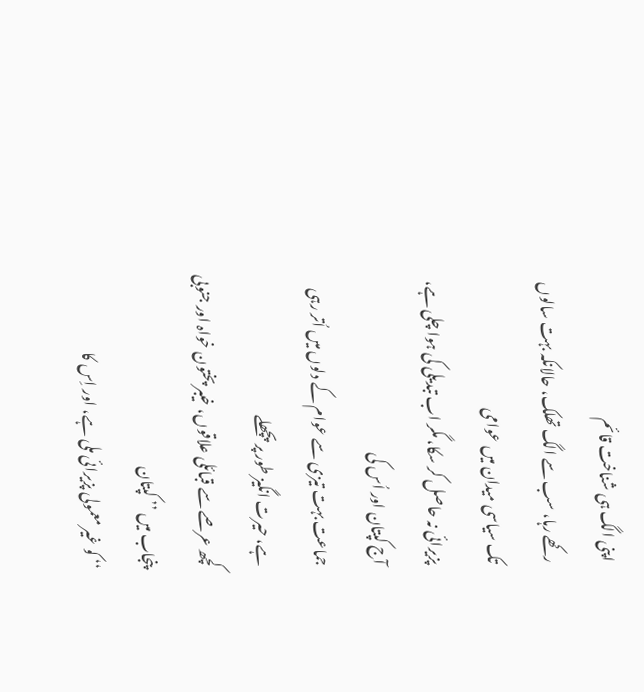اپنی الگ ہی شناخت قائم
رکھے رہا، سب سے الگ تھلک، حالانکہ بہت سالوں تک سیاسی میدان میں عوامی
پزیرائی نہ حاصل کر سکا، مگر اب تبدیلی کی ہوا چلی ہے، آج کپتان اور اُس کی
جماعت بہت تیزی سے عوام کے دلوں میں اُتر رہی ہے، حیرت انگیز طور پر پچھلے
کچھ عرصے سے قبائلی علاقوں، خیبر پختون خواہ اور جنوبی پنجاب میں ’’ کپتان
‘‘ کو غیر معمولی پزیرائی ملی ہے، اور اِس کا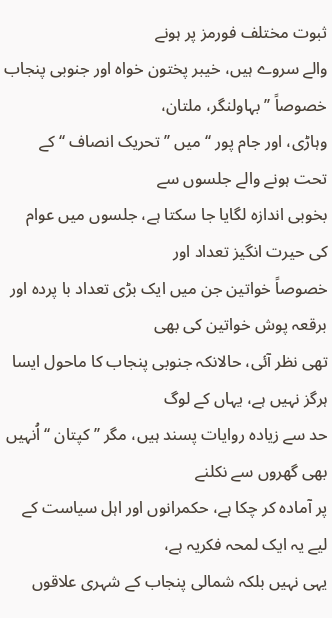ثبوت مختلف فورمز پر ہونے
والے سروے ہیں، خیبر پختون خواہ اور جنوبی پنجاب خصوصاً ’’ بہاولنگر، ملتان،
وہاڑی، اور جام پور ‘‘ میں ’’ تحریک انصاف ‘‘ کے تحت ہونے والے جلسوں سے
بخوبی اندازہ لگایا جا سکتا ہے، جلسوں میں عوام کی حیرت انگیز تعداد اور
خصوصاً خواتین جن میں ایک بڑی تعداد با پردہ اور برقعہ پوش خواتین کی بھی
تھی نظر آئی، حالانکہ جنوبی پنجاب کا ماحول ایسا ہرگز نہیں ہے، یہاں کے لوگ
حد سے زیادہ روایات پسند ہیں، مگر ’’ کپتان ‘‘ اُنہیں بھی گھروں سے نکلنے
پر آمادہ کر چکا ہے، حکمرانوں اور اہل سیاست کے لیے یہ ایک لمحہ فکریہ ہے،
یہی نہیں بلکہ شمالی پنجاب کے شہری علاقوں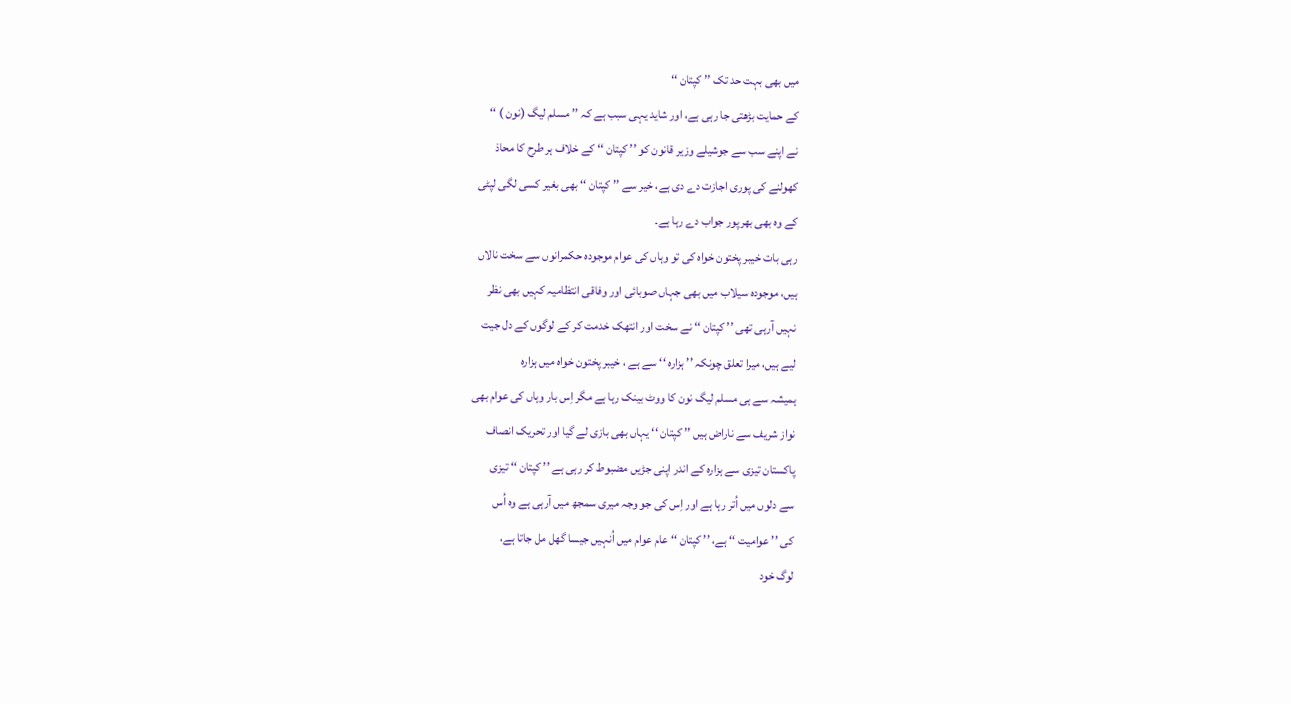میں بھی بہت حد تک ’’ کپتان ‘‘
کے حمایت بڑھتی جا رہی ہے، اور شاید یہی سبب ہے کہ ’’ مسلم لیگ (نون ) ‘‘
نے اپنے سب سے جوشیلے وزیر قانون کو ’’ کپتان ‘‘ کے خلاف ہر طرح کا محاذ
کھولنے کی پوری اجازت دے دی ہے، خیر سے ’’ کپتان ‘‘ بھی بغیر کسی لگی لپٹی
کے وہ بھی بھرپور جواب دے رہا ہے۔
رہی بات خیبر پختون خواہ کی تو وہاں کی عوام موجودہ حکمرانوں سے سخت نالاں
ہیں، موجودہ سیلاب میں بھی جہاں صوبائی اور وفاقی انتظامیہ کہیں بھی نظر
نہیں آرہی تھی ’’ کپتان ‘‘ نے سخت اور انتھک خدمت کر کے لوگوں کے دل جیت
لیے ہیں، میرا تعلق چونکہ ’’ ہزارہ ‘‘ سے ہے ، خیبر پختون خواہ میں ہزارہ
ہمیشہ سے ہی مسلم لیگ نون کا ووٹ بینک رہا ہے مگر اِس بار وہاں کی عوام بھی
نواز شریف سے ناراض ہیں ’’ کپتان ‘‘ یہاں بھی بازی لے گیا اور تحریک انصاف
پاکستان تیزی سے ہزارہ کے اندر اپنی جڑیں مضبوط کر رہی ہے ’’ کپتان ‘‘ تیزی
سے دلوں میں اُتر رہا ہے اور اِس کی جو وجہ میری سمجھ میں آرہی ہے وہ اُس
کی ’’ عوامیت ‘‘ ہے، ’’ کپتان ‘‘ عام عوام میں اُنہیں جیسا گھل مل جاتا ہے،
لوگ خود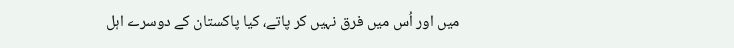میں اور اُس میں فرق نہیں کر پاتے، کیا پاکستان کے دوسرے اہل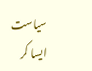سیاست
ایسا کر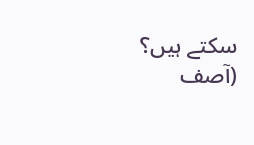سکتے ہیں؟
(آصف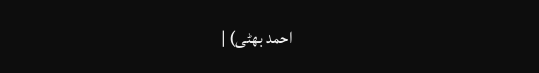احمد بھٹی) |